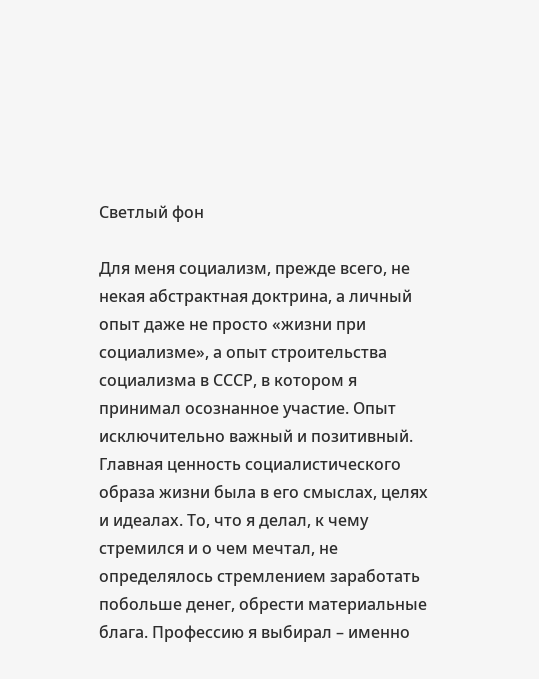Светлый фон

Для меня социализм, прежде всего, не некая абстрактная доктрина, а личный опыт даже не просто «жизни при социализме», а опыт строительства социализма в СССР, в котором я принимал осознанное участие. Опыт исключительно важный и позитивный. Главная ценность социалистического образа жизни была в его смыслах, целях и идеалах. То, что я делал, к чему стремился и о чем мечтал, не определялось стремлением заработать побольше денег, обрести материальные блага. Профессию я выбирал – именно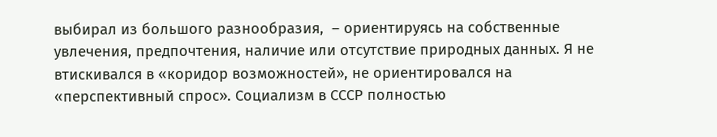выбирал из большого разнообразия,  – ориентируясь на собственные увлечения, предпочтения, наличие или отсутствие природных данных. Я не втискивался в «коридор возможностей», не ориентировался на «перспективный спрос». Социализм в СССР полностью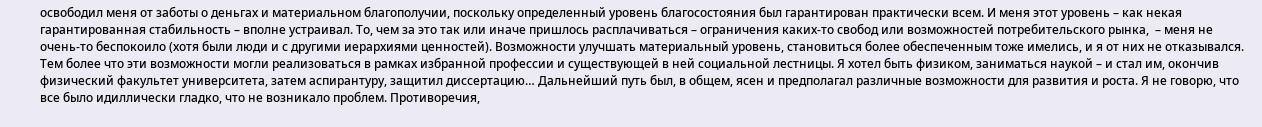освободил меня от заботы о деньгах и материальном благополучии, поскольку определенный уровень благосостояния был гарантирован практически всем. И меня этот уровень – как некая гарантированная стабильность – вполне устраивал. То, чем за это так или иначе пришлось расплачиваться – ограничения каких-то свобод или возможностей потребительского рынка,  – меня не очень-то беспокоило (хотя были люди и с другими иерархиями ценностей). Возможности улучшать материальный уровень, становиться более обеспеченным тоже имелись, и я от них не отказывался. Тем более что эти возможности могли реализоваться в рамках избранной профессии и существующей в ней социальной лестницы. Я хотел быть физиком, заниматься наукой – и стал им, окончив физический факультет университета, затем аспирантуру, защитил диссертацию… Дальнейший путь был, в общем, ясен и предполагал различные возможности для развития и роста. Я не говорю, что все было идиллически гладко, что не возникало проблем. Противоречия,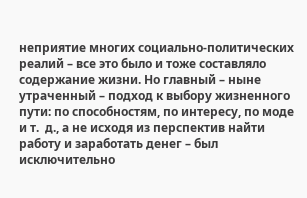неприятие многих социально-политических реалий – все это было и тоже составляло содержание жизни. Но главный – ныне утраченный – подход к выбору жизненного пути: по способностям, по интересу, по моде и т.  д., а не исходя из перспектив найти работу и заработать денег – был исключительно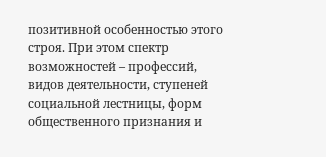позитивной особенностью этого строя. При этом спектр возможностей – профессий, видов деятельности, ступеней социальной лестницы, форм общественного признания и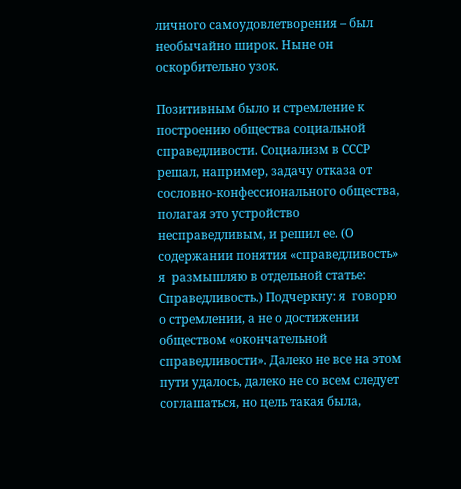личного самоудовлетворения – был необычайно широк. Ныне он оскорбительно узок.

Позитивным было и стремление к построению общества социальной справедливости. Социализм в СССР решал, например, задачу отказа от сословно-конфессионального общества, полагая это устройство несправедливым, и решил ее. (О содержании понятия «справедливость» я  размышляю в отдельной статье: Справедливость.) Подчеркну: я  говорю о стремлении, а не о достижении обществом «окончательной справедливости». Далеко не все на этом пути удалось, далеко не со всем следует соглашаться, но цель такая была,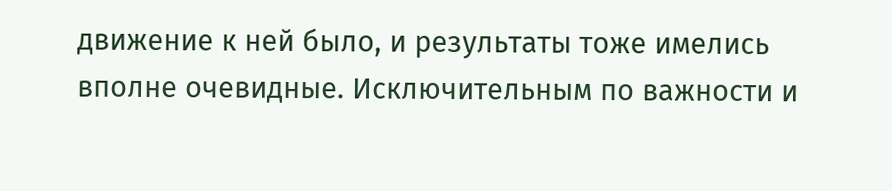движение к ней было, и результаты тоже имелись вполне очевидные. Исключительным по важности и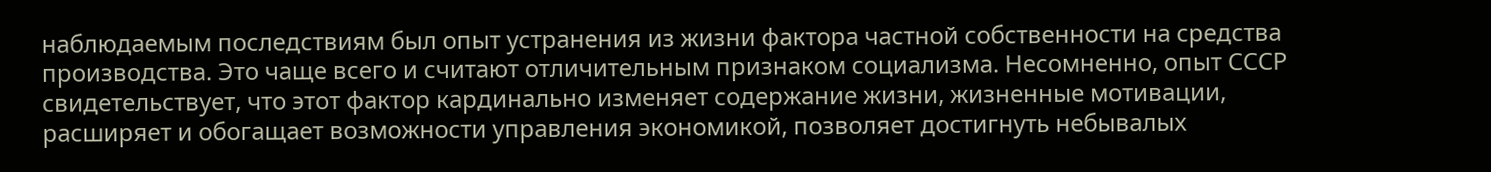наблюдаемым последствиям был опыт устранения из жизни фактора частной собственности на средства производства. Это чаще всего и считают отличительным признаком социализма. Несомненно, опыт СССР свидетельствует, что этот фактор кардинально изменяет содержание жизни, жизненные мотивации, расширяет и обогащает возможности управления экономикой, позволяет достигнуть небывалых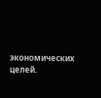экономических целей.